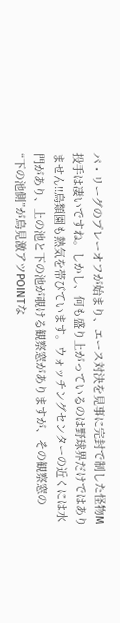パ・リーグのプレーオフが始まり、エース対決を見事に完封で制した怪物M投手は凄いですね。しかし、何も盛り上がっているのは野球界だけではありません!!鳥類園も熱気を帯びています。ウォッチングセンターの近くには水門があり、上の池と下の池が覗ける観察窓がありますが、その観察窓の
“下の池側”が鳥見激アツPOINTな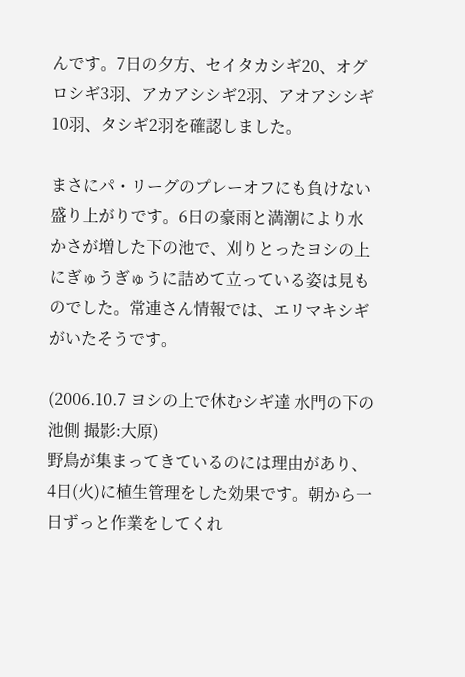んです。7日の夕方、セイタカシギ20、オグロシギ3羽、アカアシシギ2羽、アオアシシギ10羽、タシギ2羽を確認しました。

まさにパ・リーグのプレーオフにも負けない盛り上がりです。6日の豪雨と満潮により水かさが増した下の池で、刈りとったヨシの上にぎゅうぎゅうに詰めて立っている姿は見ものでした。常連さん情報では、エリマキシギがいたそうです。

(2006.10.7 ヨシの上で休むシギ達 水門の下の池側 撮影:大原)
野鳥が集まってきているのには理由があり、4日(火)に植生管理をした効果です。朝から一日ずっと作業をしてくれ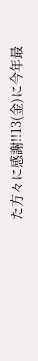た方々に感謝!!13(金)に今年最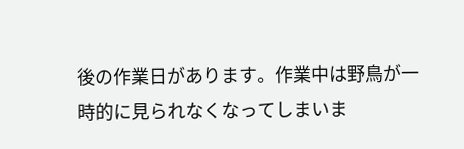後の作業日があります。作業中は野鳥が一時的に見られなくなってしまいま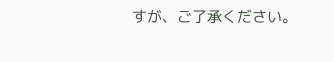すが、ご了承ください。